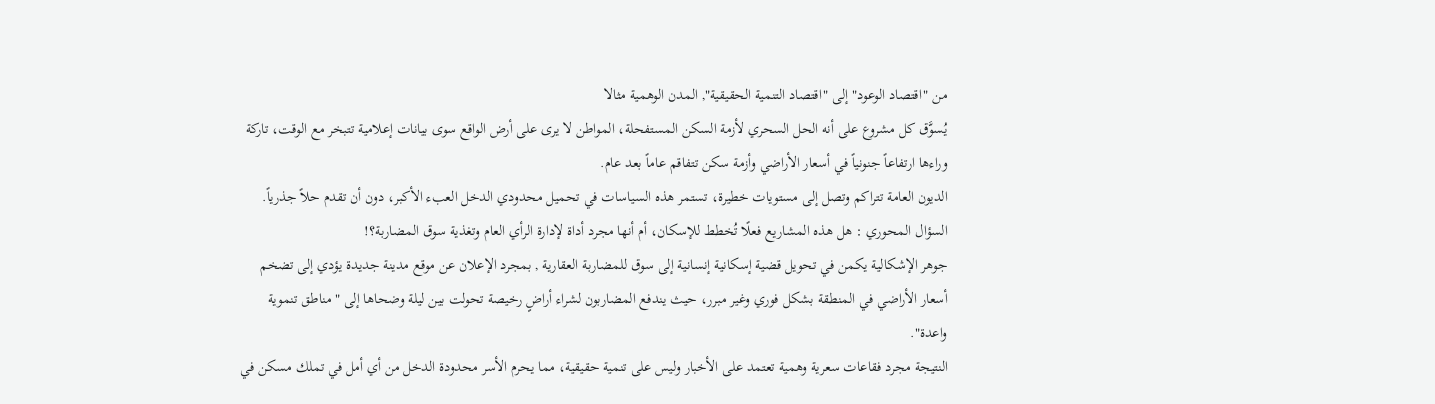من "اقتصاد الوعود" إلى "اقتصاد التنمية الحقيقية", المدن الوهمية مثالا
يُسوَّق كل مشروع على أنه الحل السحري لأزمة السكن المستفحلة، المواطن لا يرى على أرض الواقع سوى بيانات إعلامية تتبخر مع الوقت، تاركة وراءها ارتفاعاً جنونياً في أسعار الأراضي وأزمة سكن تتفاقم عاماً بعد عام.
الديون العامة تتراكم وتصل إلى مستويات خطيرة، تستمر هذه السياسات في تحميل محدودي الدخل العبء الأكبر، دون أن تقدم حلاً جذرياً.
السؤال المحوري : هل هذه المشاريع فعلًا تُخطط للإسكان، أم أنها مجرد أداة لإدارة الرأي العام وتغذية سوق المضاربة؟!
جوهر الإشكالية يكمن في تحويل قضية إسكانية إنسانية إلى سوق للمضاربة العقارية , بمجرد الإعلان عن موقع مدينة جديدة يؤدي إلى تضخم أسعار الأراضي في المنطقة بشكل فوري وغير مبرر، حيث يندفع المضاربون لشراء أراضٍ رخيصة تحولت بين ليلة وضحاها إلى "مناطق تنموية واعدة".
النتيجة مجرد فقاعات سعرية وهمية تعتمد على الأخبار وليس على تنمية حقيقية، مما يحرم الأسر محدودة الدخل من أي أمل في تملك مسكن في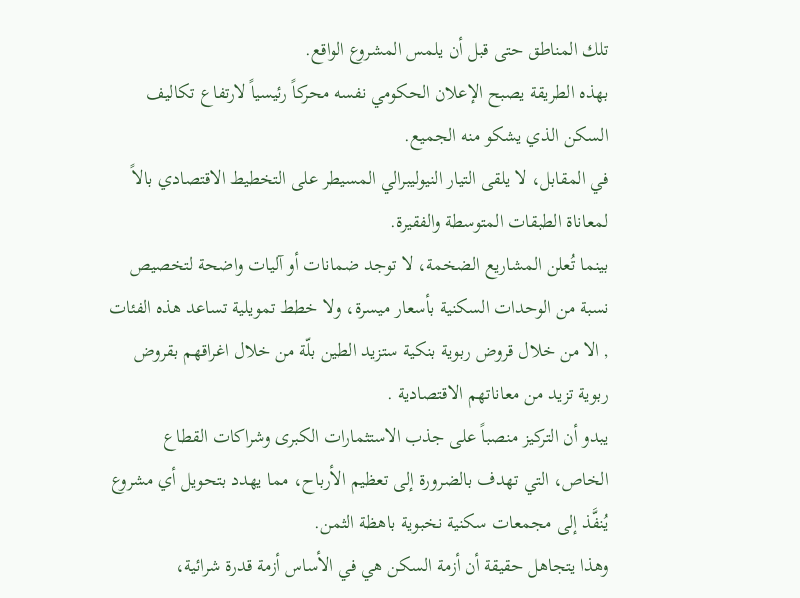تلك المناطق حتى قبل أن يلمس المشروع الواقع.
بهذه الطريقة يصبح الإعلان الحكومي نفسه محركاً رئيسياً لارتفاع تكاليف السكن الذي يشكو منه الجميع.
في المقابل، لا يلقى التيار النيوليبرالي المسيطر على التخطيط الاقتصادي بالاً لمعاناة الطبقات المتوسطة والفقيرة.
بينما تُعلن المشاريع الضخمة، لا توجد ضمانات أو آليات واضحة لتخصيص نسبة من الوحدات السكنية بأسعار ميسرة، ولا خطط تمويلية تساعد هذه الفئات , الا من خلال قروض ربوية بنكية ستزيد الطين بلّة من خلال اغراقهم بقروض ربوية تزيد من معاناتهم الاقتصادية .
يبدو أن التركيز منصباً على جذب الاستثمارات الكبرى وشراكات القطاع الخاص، التي تهدف بالضرورة إلى تعظيم الأرباح، مما يهدد بتحويل أي مشروع يُنفَّذ إلى مجمعات سكنية نخبوية باهظة الثمن.
وهذا يتجاهل حقيقة أن أزمة السكن هي في الأساس أزمة قدرة شرائية،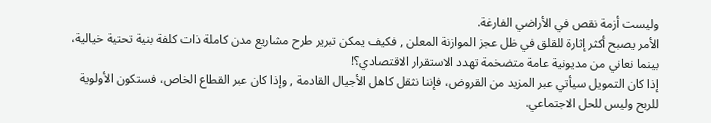وليست أزمة نقص في الأراضي الفارغة.
الأمر يصبح أكثر إثارة للقلق في ظل عجز الموازنة المعلن , فكيف يمكن تبرير طرح مشاريع مدن كاملة ذات كلفة بنية تحتية خيالية، بينما نعاني من مديونية عامة متضخمة تهدد الاستقرار الاقتصادي؟!
إذا كان التمويل سيأتي عبر المزيد من القروض، فإننا نثقل كاهل الأجيال القادمة , وإذا كان عبر القطاع الخاص، فستكون الأولوية للربح وليس للحل الاجتماعي.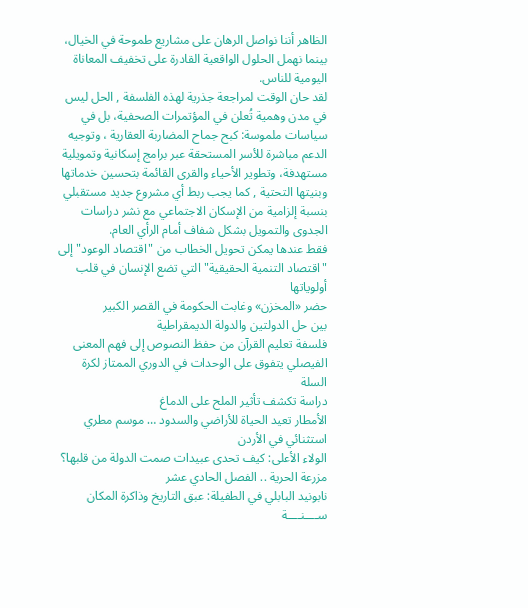الظاهر أننا نواصل الرهان على مشاريع طموحة في الخيال، بينما نهمل الحلول الواقعية القادرة على تخفيف المعاناة اليومية للناس.
لقد حان الوقت لمراجعة جذرية لهذه الفلسفة , الحل ليس في مدن وهمية تُعلن في المؤتمرات الصحفية، بل في سياسات ملموسة: كبح جماح المضاربة العقارية ، وتوجيه الدعم مباشرة للأسر المستحقة عبر برامج إسكانية وتمويلية مستهدفة، وتطوير الأحياء والقرى القائمة بتحسين خدماتها وبنيتها التحتية , كما يجب ربط أي مشروع جديد مستقبلي بنسبة إلزامية من الإسكان الاجتماعي مع نشر دراسات الجدوى والتمويل بشكل شفاف أمام الرأي العام.
فقط عندها يمكن تحويل الخطاب من "اقتصاد الوعود" إلى "اقتصاد التنمية الحقيقية" التي تضع الإنسان في قلب أولوياتها
حضر «المخزن» وغابت الحكومة في القصر الكبير
بين حل الدولتين والدولة الديمقراطية
فلسفة تعليم القرآن من حفظ النصوص إلى فهم المعنى
الفيصلي يتفوق على الوحدات في الدوري الممتاز لكرة السلة
دراسة تكشف تأثير الملح على الدماغ
الأمطار تعيد الحياة للأراضي والسدود … موسم مطري استثنائي في الأردن
الولاء الأعلى: كيف تحدى عبيدات صمت الدولة من قلبها؟
مزرعة الحرية .. الفصل الحادي عشر
نابونيد البابلي في الطفيلة: عبق التاريخ وذاكرة المكان
ســــنــــة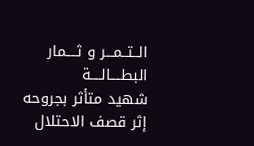الــتــمـــر و ثــــمار البطــــالــــة
شهيد متأثر بجروحه إثر قصف الاحتلال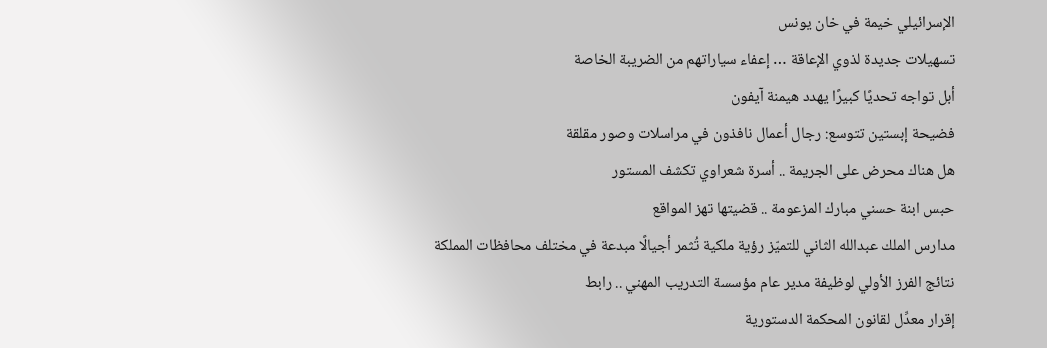الإسرائيلي خيمة في خان يونس
تسهيلات جديدة لذوي الإعاقة … إعفاء سياراتهم من الضريبة الخاصة
أبل تواجه تحديًا كبيرًا يهدد هيمنة آيفون
فضيحة إبستين تتوسع: رجال أعمال نافذون في مراسلات وصور مقلقة
هل هناك محرض على الجريمة .. أسرة شعراوي تكشف المستور
حبس ابنة حسني مبارك المزعومة .. قضيتها تهز المواقع
مدارس الملك عبدالله الثاني للتميّز رؤية ملكية تُثمر أجيالًا مبدعة في مختلف محافظات المملكة
نتائج الفرز الأولي لوظيفة مدير عام مؤسسة التدريب المهني .. رابط
إقرار معدِّل لقانون المحكمة الدستورية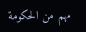مهم من الحكومة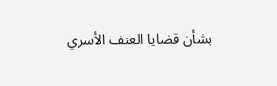بشأن قضايا العنف الأسري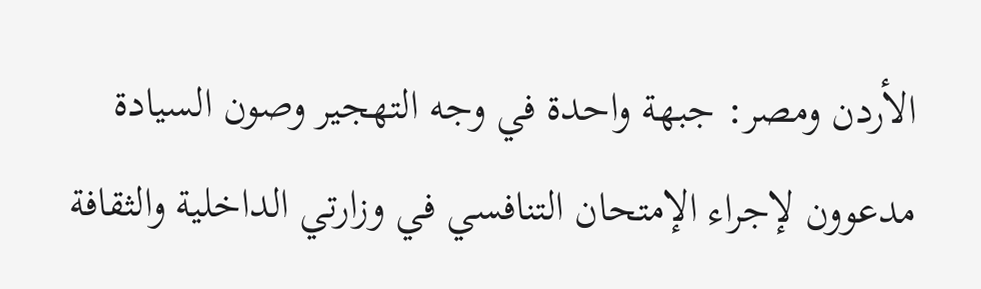الأردن ومصر: جبهة واحدة في وجه التهجير وصون السيادة
مدعوون لإجراء الإمتحان التنافسي في وزارتي الداخلية والثقافة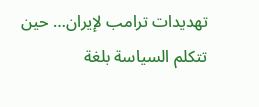تهديدات ترامب لإيران… حين تتكلم السياسة بلغة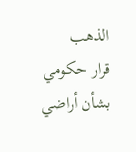الذهب
قرار حكومي بشأن أراضي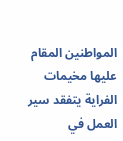المواطنين المقام عليها مخيمات
الفراية يتفقد سير العمل في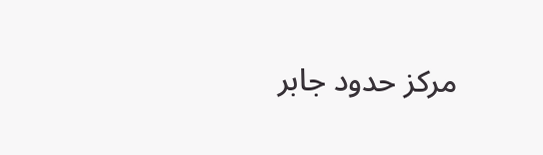مركز حدود جابر